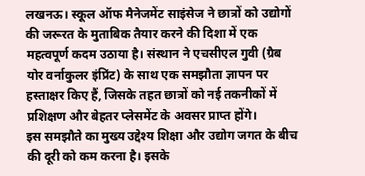लखनऊ। स्कूल ऑफ मैनेजमेंट साइंसेज ने छात्रों को उद्योगों की जरूरत के मुताबिक तैयार करने की दिशा में एक महत्वपूर्ण कदम उठाया है। संस्थान ने एचसीएल गुवी (ग्रैब योर वर्नाकुलर इंप्रिंट) के साथ एक समझौता ज्ञापन पर हस्ताक्षर किए हैं, जिसके तहत छात्रों को नई तकनीकों में प्रशिक्षण और बेहतर प्लेसमेंट के अवसर प्राप्त होंगे।
इस समझौते का मुख्य उद्देश्य शिक्षा और उद्योग जगत के बीच की दूरी को कम करना है। इसके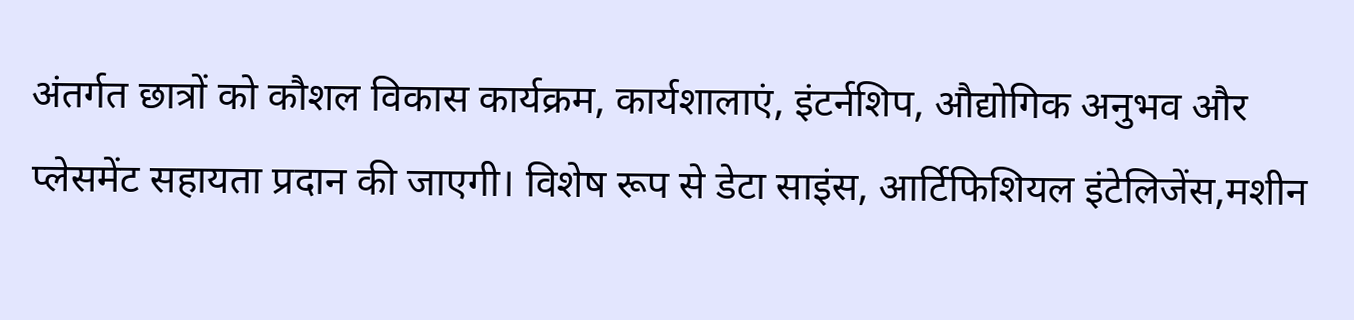अंतर्गत छात्रों को कौशल विकास कार्यक्रम, कार्यशालाएं, इंटर्नशिप, औद्योगिक अनुभव और प्लेसमेंट सहायता प्रदान की जाएगी। विशेष रूप से डेटा साइंस, आर्टिफिशियल इंटेलिजेंस,मशीन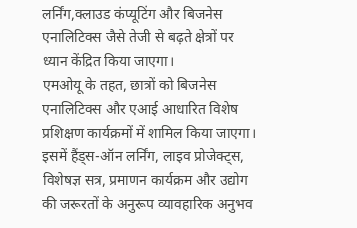लर्निंग,क्लाउड कंप्यूटिंग और बिजनेस एनालिटिक्स जैसे तेजी से बढ़ते क्षेत्रों पर ध्यान केंद्रित किया जाएगा।
एमओयू के तहत, छात्रों को बिजनेस एनालिटिक्स और एआई आधारित विशेष प्रशिक्षण कार्यक्रमों में शामिल किया जाएगा। इसमें हैंड्स-ऑन लर्निंग, लाइव प्रोजेक्ट्स, विशेषज्ञ सत्र, प्रमाणन कार्यक्रम और उद्योग की जरूरतों के अनुरूप व्यावहारिक अनुभव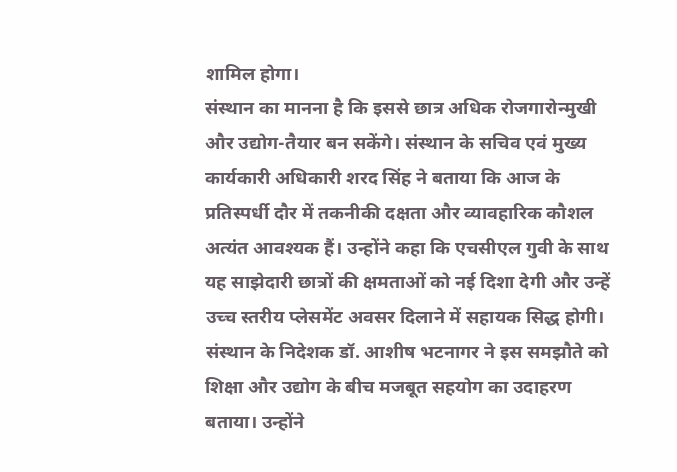शामिल होगा।
संस्थान का मानना है कि इससे छात्र अधिक रोजगारोन्मुखी और उद्योग-तैयार बन सकेंगे। संस्थान के सचिव एवं मुख्य कार्यकारी अधिकारी शरद सिंह ने बताया कि आज के प्रतिस्पर्धी दौर में तकनीकी दक्षता और व्यावहारिक कौशल अत्यंत आवश्यक हैं। उन्होंने कहा कि एचसीएल गुवी के साथ यह साझेदारी छात्रों की क्षमताओं को नई दिशा देगी और उन्हें उच्च स्तरीय प्लेसमेंट अवसर दिलाने में सहायक सिद्ध होगी।
संस्थान के निदेशक डॉ. आशीष भटनागर ने इस समझौते को शिक्षा और उद्योग के बीच मजबूत सहयोग का उदाहरण बताया। उन्होंने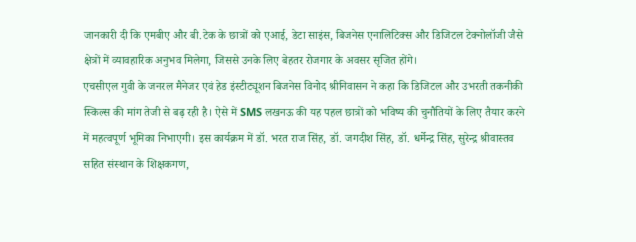जानकारी दी कि एमबीए और बी.टेक के छात्रों को एआई, डेटा साइंस, बिजनेस एनालिटिक्स और डिजिटल टेक्नोलॉजी जैसे क्षेत्रों में व्यावहारिक अनुभव मिलेगा, जिससे उनके लिए बेहतर रोजगार के अवसर सृजित होंगे।
एचसीएल गुवी के जनरल मैनेजर एवं हेड इंस्टीट्यूशन बिजनेस विनोद श्रीनिवासन ने कहा कि डिजिटल और उभरती तकनीकी स्किल्स की मांग तेजी से बढ़ रही है। ऐसे में SMS लखनऊ की यह पहल छात्रों को भविष्य की चुनौतियों के लिए तैयार करने में महत्वपूर्ण भूमिका निभाएगी। इस कार्यक्रम में डॉ. भरत राज सिंह, डॉ. जगदीश सिंह, डॉ. धर्मेन्द्र सिंह, सुरेन्द्र श्रीवास्तव सहित संस्थान के शिक्षकगण,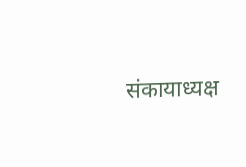संकायाध्यक्ष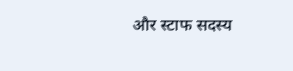और स्टाफ सदस्य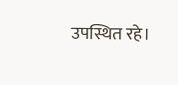उपस्थित रहे।